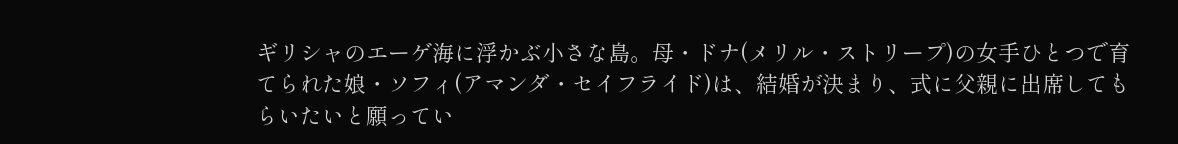ギリシャのエーゲ海に浮かぶ小さな島。母・ドナ(メリル・ストリープ)の女手ひとつで育てられた娘・ソフィ(アマンダ・セイフライド)は、結婚が決まり、式に父親に出席してもらいたいと願ってい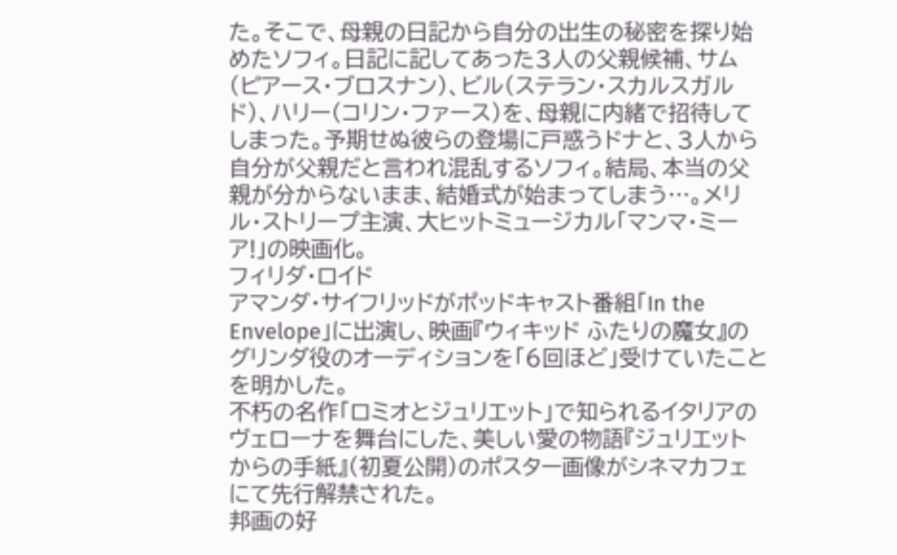た。そこで、母親の日記から自分の出生の秘密を探り始めたソフィ。日記に記してあった3人の父親候補、サム(ピアース・ブロスナン)、ビル(ステラン・スカルスガルド)、ハリー(コリン・ファース)を、母親に内緒で招待してしまった。予期せぬ彼らの登場に戸惑うドナと、3人から自分が父親だと言われ混乱するソフィ。結局、本当の父親が分からないまま、結婚式が始まってしまう…。メリル・ストリープ主演、大ヒットミュージカル「マンマ・ミーア!」の映画化。
フィリダ・ロイド
アマンダ・サイフリッドがポッドキャスト番組「In the Envelope」に出演し、映画『ウィキッド ふたりの魔女』のグリンダ役のオーディションを「6回ほど」受けていたことを明かした。
不朽の名作「ロミオとジュリエット」で知られるイタリアのヴェローナを舞台にした、美しい愛の物語『ジュリエットからの手紙』(初夏公開)のポスター画像がシネマカフェにて先行解禁された。
邦画の好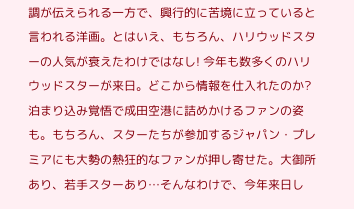調が伝えられる一方で、興行的に苦境に立っていると言われる洋画。とはいえ、もちろん、ハリウッドスターの人気が衰えたわけではなし! 今年も数多くのハリウッドスターが来日。どこから情報を仕入れたのか? 泊まり込み覚悟で成田空港に詰めかけるファンの姿も。もちろん、スターたちが参加するジャパン・プレミアにも大勢の熱狂的なファンが押し寄せた。大御所あり、若手スターあり…そんなわけで、今年来日し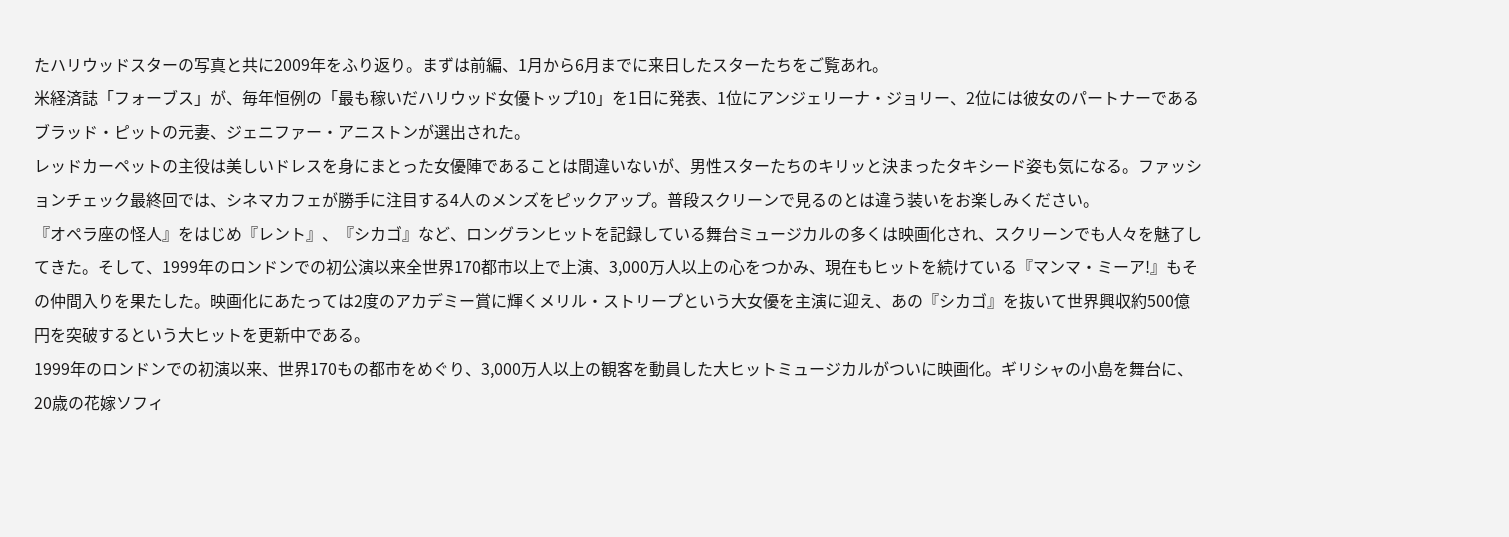たハリウッドスターの写真と共に2009年をふり返り。まずは前編、1月から6月までに来日したスターたちをご覧あれ。
米経済誌「フォーブス」が、毎年恒例の「最も稼いだハリウッド女優トップ10」を1日に発表、1位にアンジェリーナ・ジョリー、2位には彼女のパートナーであるブラッド・ピットの元妻、ジェニファー・アニストンが選出された。
レッドカーペットの主役は美しいドレスを身にまとった女優陣であることは間違いないが、男性スターたちのキリッと決まったタキシード姿も気になる。ファッションチェック最終回では、シネマカフェが勝手に注目する4人のメンズをピックアップ。普段スクリーンで見るのとは違う装いをお楽しみください。
『オペラ座の怪人』をはじめ『レント』、『シカゴ』など、ロングランヒットを記録している舞台ミュージカルの多くは映画化され、スクリーンでも人々を魅了してきた。そして、1999年のロンドンでの初公演以来全世界170都市以上で上演、3,000万人以上の心をつかみ、現在もヒットを続けている『マンマ・ミーア!』もその仲間入りを果たした。映画化にあたっては2度のアカデミー賞に輝くメリル・ストリープという大女優を主演に迎え、あの『シカゴ』を抜いて世界興収約500億円を突破するという大ヒットを更新中である。
1999年のロンドンでの初演以来、世界170もの都市をめぐり、3,000万人以上の観客を動員した大ヒットミュージカルがついに映画化。ギリシャの小島を舞台に、20歳の花嫁ソフィ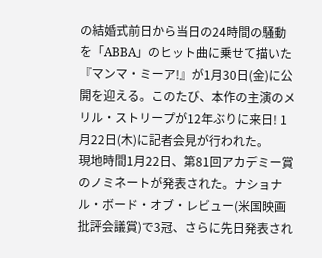の結婚式前日から当日の24時間の騒動を「ABBA」のヒット曲に乗せて描いた『マンマ・ミーア!』が1月30日(金)に公開を迎える。このたび、本作の主演のメリル・ストリープが12年ぶりに来日! 1月22日(木)に記者会見が行われた。
現地時間1月22日、第81回アカデミー賞のノミネートが発表された。ナショナル・ボード・オブ・レビュー(米国映画批評会議賞)で3冠、さらに先日発表され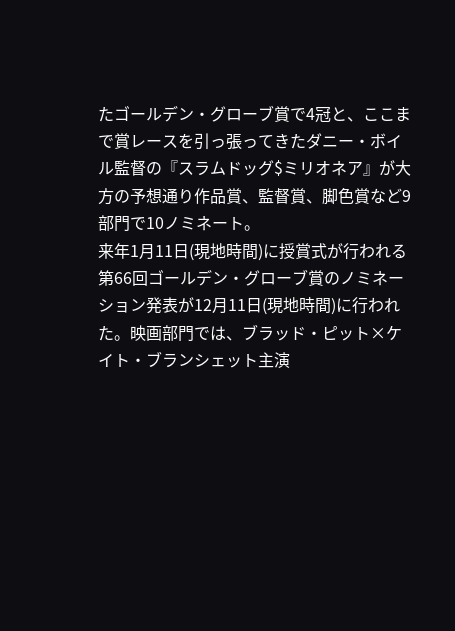たゴールデン・グローブ賞で4冠と、ここまで賞レースを引っ張ってきたダニー・ボイル監督の『スラムドッグ$ミリオネア』が大方の予想通り作品賞、監督賞、脚色賞など9部門で10ノミネート。
来年1月11日(現地時間)に授賞式が行われる第66回ゴールデン・グローブ賞のノミネーション発表が12月11日(現地時間)に行われた。映画部門では、ブラッド・ピット×ケイト・ブランシェット主演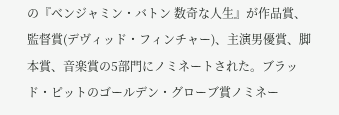の『ベンジャミン・バトン 数奇な人生』が作品賞、監督賞(デヴィッド・フィンチャー)、主演男優賞、脚本賞、音楽賞の5部門にノミネートされた。ブラッド・ピットのゴールデン・グローブ賞ノミネー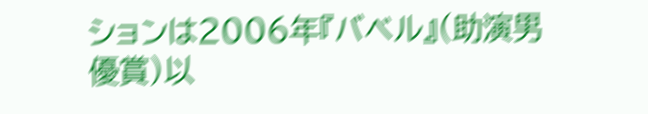ションは2006年『バベル』(助演男優賞)以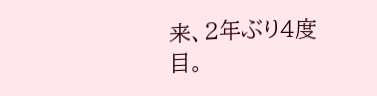来、2年ぶり4度目。